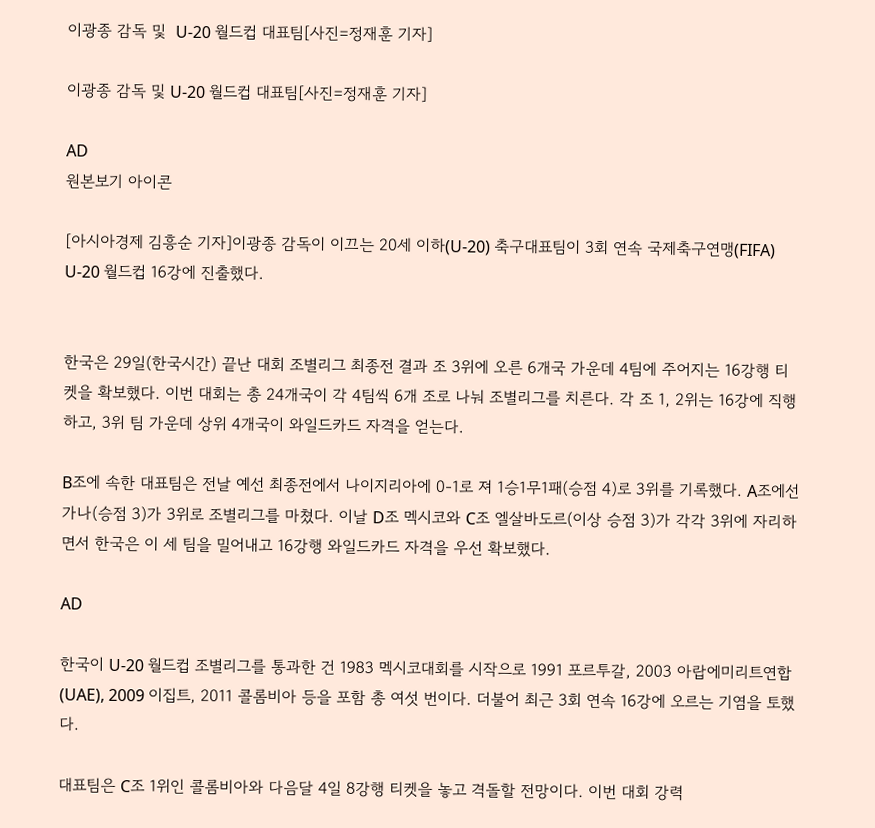이광종 감독 및  U-20 월드컵 대표팀[사진=정재훈 기자]

이광종 감독 및 U-20 월드컵 대표팀[사진=정재훈 기자]

AD
원본보기 아이콘

[아시아경제 김흥순 기자]이광종 감독이 이끄는 20세 이하(U-20) 축구대표팀이 3회 연속 국제축구연맹(FIFA) U-20 월드컵 16강에 진출했다.


한국은 29일(한국시간) 끝난 대회 조별리그 최종전 결과 조 3위에 오른 6개국 가운데 4팀에 주어지는 16강행 티켓을 확보했다. 이번 대회는 총 24개국이 각 4팀씩 6개 조로 나눠 조별리그를 치른다. 각 조 1, 2위는 16강에 직행하고, 3위 팀 가운데 상위 4개국이 와일드카드 자격을 얻는다.

B조에 속한 대표팀은 전날 예선 최종전에서 나이지리아에 0-1로 져 1승1무1패(승점 4)로 3위를 기록했다. A조에선 가나(승점 3)가 3위로 조별리그를 마쳤다. 이날 D조 멕시코와 C조 엘살바도르(이상 승점 3)가 각각 3위에 자리하면서 한국은 이 세 팀을 밀어내고 16강행 와일드카드 자격을 우선 확보했다.

AD

한국이 U-20 월드컵 조별리그를 통과한 건 1983 멕시코대회를 시작으로 1991 포르투갈, 2003 아랍에미리트연합(UAE), 2009 이집트, 2011 콜롬비아 등을 포함 총 여섯 번이다. 더불어 최근 3회 연속 16강에 오르는 기염을 토했다.

대표팀은 C조 1위인 콜롬비아와 다음달 4일 8강행 티켓을 놓고 격돌할 전망이다. 이번 대회 강력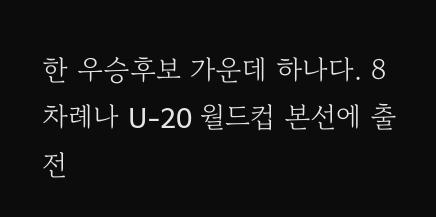한 우승후보 가운데 하나다. 8차례나 U-20 월드컵 본선에 출전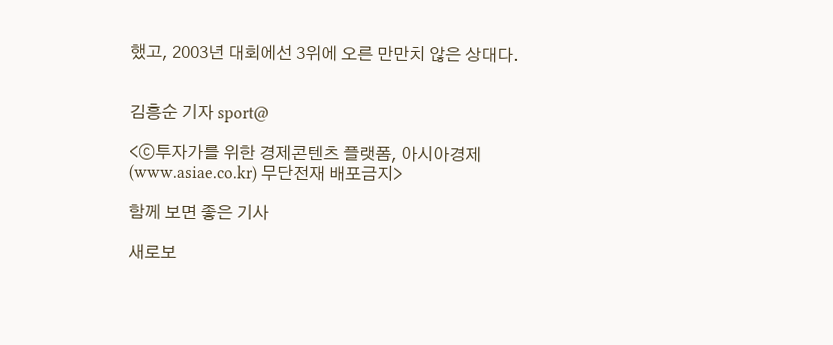했고, 2003년 대회에선 3위에 오른 만만치 않은 상대다.


김흥순 기자 sport@

<ⓒ투자가를 위한 경제콘텐츠 플랫폼, 아시아경제(www.asiae.co.kr) 무단전재 배포금지>

함께 보면 좋은 기사

새로보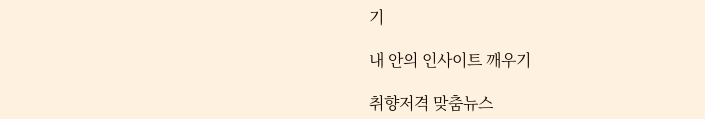기

내 안의 인사이트 깨우기

취향저격 맞춤뉴스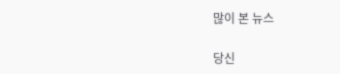많이 본 뉴스

당신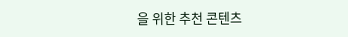을 위한 추천 콘텐츠